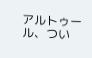アルトゥール、つい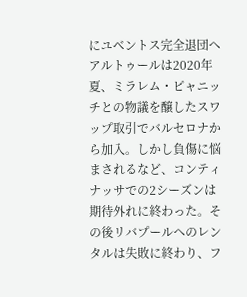にユベントス完全退団へ
アルトゥールは2020年夏、ミラレム・ピャニッチとの物議を醸したスワップ取引でバルセロナから加入。しかし負傷に悩まされるなど、コンティナッサでの2シーズンは期待外れに終わった。その後リバプールへのレンタルは失敗に終わり、フ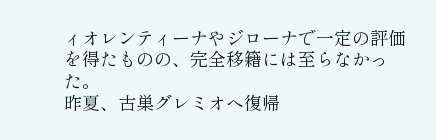ィオレンティーナやジローナで一定の評価を得たものの、完全移籍には至らなかった。
昨夏、古巣グレミオへ復帰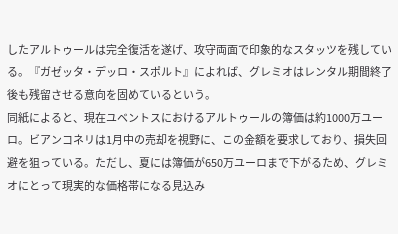したアルトゥールは完全復活を遂げ、攻守両面で印象的なスタッツを残している。『ガゼッタ・デッロ・スポルト』によれば、グレミオはレンタル期間終了後も残留させる意向を固めているという。
同紙によると、現在ユベントスにおけるアルトゥールの簿価は約1000万ユーロ。ビアンコネリは1月中の売却を視野に、この金額を要求しており、損失回避を狙っている。ただし、夏には簿価が650万ユーロまで下がるため、グレミオにとって現実的な価格帯になる見込み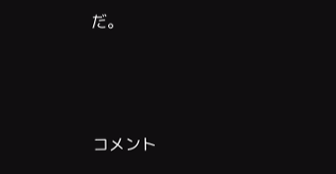だ。



コメント